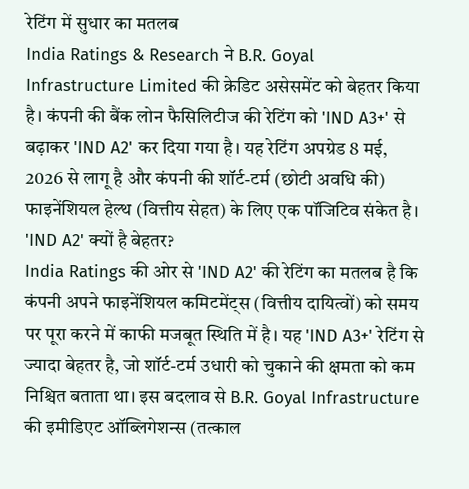रेटिंग में सुधार का मतलब
India Ratings & Research ने B.R. Goyal Infrastructure Limited की क्रेडिट असेसमेंट को बेहतर किया है। कंपनी की बैंक लोन फैसिलिटीज की रेटिंग को 'IND A3+' से बढ़ाकर 'IND A2' कर दिया गया है। यह रेटिंग अपग्रेड 8 मई, 2026 से लागू है और कंपनी की शॉर्ट-टर्म (छोटी अवधि की) फाइनेंशियल हेल्थ (वित्तीय सेहत) के लिए एक पॉजिटिव संकेत है।
'IND A2' क्यों है बेहतर?
India Ratings की ओर से 'IND A2' की रेटिंग का मतलब है कि कंपनी अपने फाइनेंशियल कमिटमेंट्स (वित्तीय दायित्वों) को समय पर पूरा करने में काफी मजबूत स्थिति में है। यह 'IND A3+' रेटिंग से ज्यादा बेहतर है, जो शॉर्ट-टर्म उधारी को चुकाने की क्षमता को कम निश्चित बताता था। इस बदलाव से B.R. Goyal Infrastructure की इमीडिएट ऑब्लिगेशन्स (तत्काल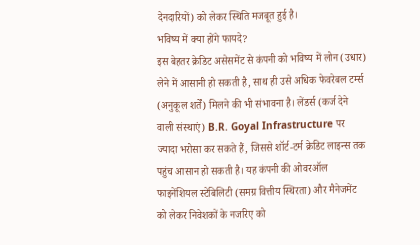देनदारियों) को लेकर स्थिति मजबूत हुई है।
भविष्य में क्या होंगे फायदे?
इस बेहतर क्रेडिट असेसमेंट से कंपनी को भविष्य में लोन (उधार) लेने में आसानी हो सकती है, साथ ही उसे अधिक फेवरेबल टर्म्स (अनुकूल शर्तें) मिलने की भी संभावना है। लेंडर्स (कर्ज देने वाली संस्थाएं) B.R. Goyal Infrastructure पर ज्यादा भरोसा कर सकते हैं, जिससे शॉर्ट-टर्म क्रेडिट लाइन्स तक पहुंच आसान हो सकती है। यह कंपनी की ओवरऑल फाइनेंशियल स्टेबिलिटी (समग्र वित्तीय स्थिरता) और मैनेजमेंट को लेकर निवेशकों के नजरिए को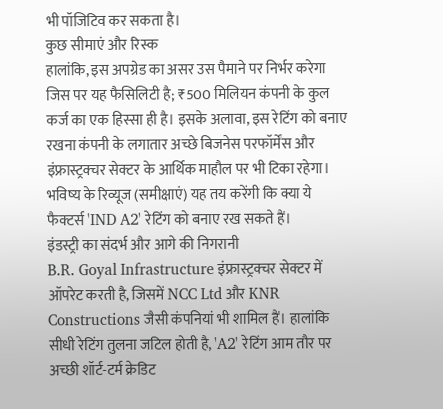भी पॉजिटिव कर सकता है।
कुछ सीमाएं और रिस्क
हालांकि, इस अपग्रेड का असर उस पैमाने पर निर्भर करेगा जिस पर यह फैसिलिटी है; ₹500 मिलियन कंपनी के कुल कर्ज का एक हिस्सा ही है। इसके अलावा, इस रेटिंग को बनाए रखना कंपनी के लगातार अच्छे बिजनेस परफॉर्मेंस और इंफ्रास्ट्रक्चर सेक्टर के आर्थिक माहौल पर भी टिका रहेगा। भविष्य के रिव्यूज (समीक्षाएं) यह तय करेंगी कि क्या ये फैक्टर्स 'IND A2' रेटिंग को बनाए रख सकते हैं।
इंडस्ट्री का संदर्भ और आगे की निगरानी
B.R. Goyal Infrastructure इंफ्रास्ट्रक्चर सेक्टर में ऑपरेट करती है, जिसमें NCC Ltd और KNR Constructions जैसी कंपनियां भी शामिल हैं। हालांकि सीधी रेटिंग तुलना जटिल होती है, 'A2' रेटिंग आम तौर पर अच्छी शॉर्ट-टर्म क्रेडिट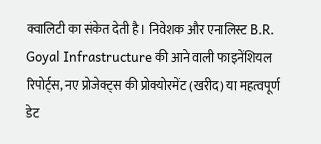क्वालिटी का संकेत देती है। निवेशक और एनालिस्ट B.R. Goyal Infrastructure की आने वाली फाइनेंशियल रिपोर्ट्स, नए प्रोजेक्ट्स की प्रोक्योरमेंट (खरीद) या महत्वपूर्ण डेट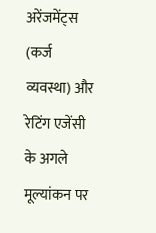अरेंजमेंट्स (कर्ज व्यवस्था) और रेटिंग एजेंसी के अगले मूल्यांकन पर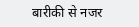बारीकी से नजर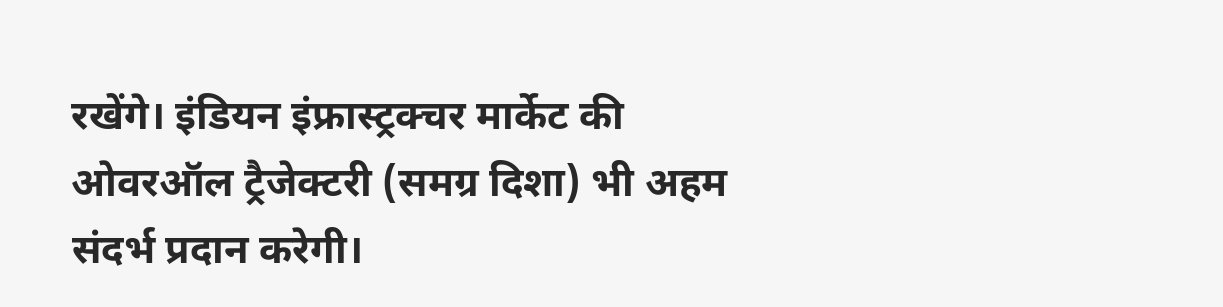रखेंगे। इंडियन इंफ्रास्ट्रक्चर मार्केट की ओवरऑल ट्रैजेक्टरी (समग्र दिशा) भी अहम संदर्भ प्रदान करेगी।